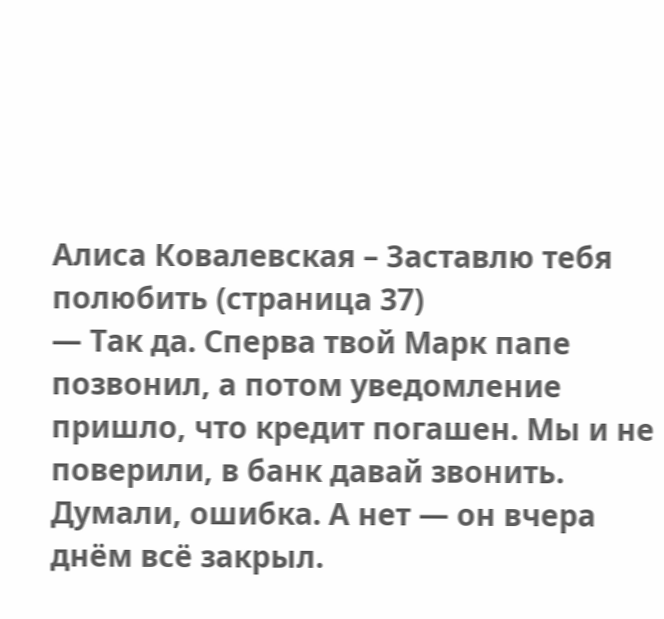Алиса Ковалевская – Заставлю тебя полюбить (страница 37)
— Так да. Сперва твой Марк папе позвонил, а потом уведомление пришло, что кредит погашен. Мы и не поверили, в банк давай звонить. Думали, ошибка. А нет — он вчера днём всё закрыл.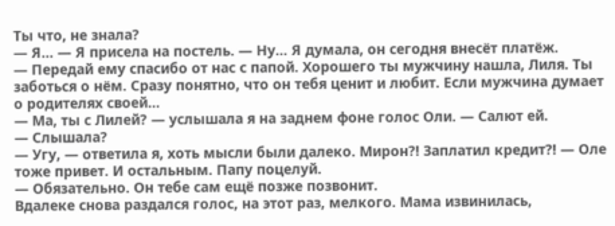Ты что, не знала?
— Я… — Я присела на постель. — Ну… Я думала, он сегодня внесёт платёж.
— Передай ему спасибо от нас с папой. Хорошего ты мужчину нашла, Лиля. Ты заботься о нём. Сразу понятно, что он тебя ценит и любит. Если мужчина думает о родителях своей…
— Ма, ты с Лилей? — услышала я на заднем фоне голос Оли. — Салют ей.
— Слышала?
— Угу, — ответила я, хоть мысли были далеко. Мирон?! Заплатил кредит?! — Оле тоже привет. И остальным. Папу поцелуй.
— Обязательно. Он тебе сам ещё позже позвонит.
Вдалеке снова раздался голос, на этот раз, мелкого. Мама извинилась,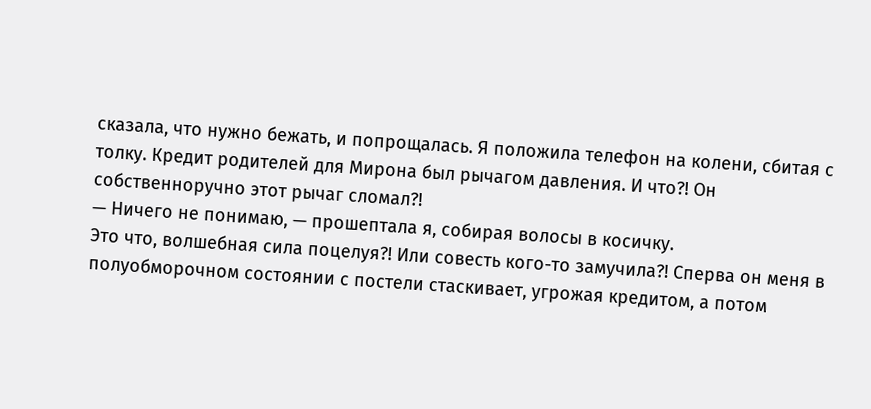сказала, что нужно бежать, и попрощалась. Я положила телефон на колени, сбитая с толку. Кредит родителей для Мирона был рычагом давления. И что?! Он собственноручно этот рычаг сломал?!
— Ничего не понимаю, — прошептала я, собирая волосы в косичку.
Это что, волшебная сила поцелуя?! Или совесть кого-то замучила?! Сперва он меня в полуобморочном состоянии с постели стаскивает, угрожая кредитом, а потом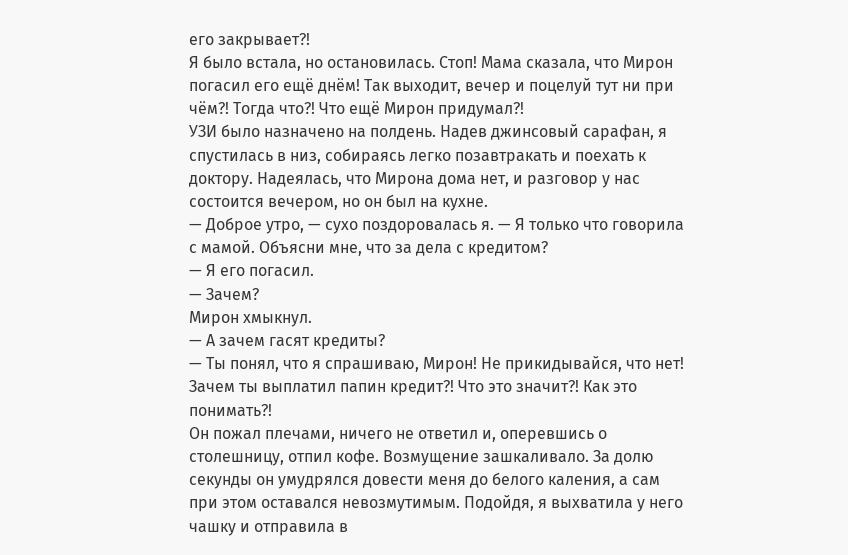его закрывает?!
Я было встала, но остановилась. Стоп! Мама сказала, что Мирон погасил его ещё днём! Так выходит, вечер и поцелуй тут ни при чём?! Тогда что?! Что ещё Мирон придумал?!
УЗИ было назначено на полдень. Надев джинсовый сарафан, я спустилась в низ, собираясь легко позавтракать и поехать к доктору. Надеялась, что Мирона дома нет, и разговор у нас состоится вечером, но он был на кухне.
— Доброе утро, — сухо поздоровалась я. — Я только что говорила с мамой. Объясни мне, что за дела с кредитом?
— Я его погасил.
— Зачем?
Мирон хмыкнул.
— А зачем гасят кредиты?
— Ты понял, что я спрашиваю, Мирон! Не прикидывайся, что нет! Зачем ты выплатил папин кредит?! Что это значит?! Как это понимать?!
Он пожал плечами, ничего не ответил и, оперевшись о столешницу, отпил кофе. Возмущение зашкаливало. За долю секунды он умудрялся довести меня до белого каления, а сам при этом оставался невозмутимым. Подойдя, я выхватила у него чашку и отправила в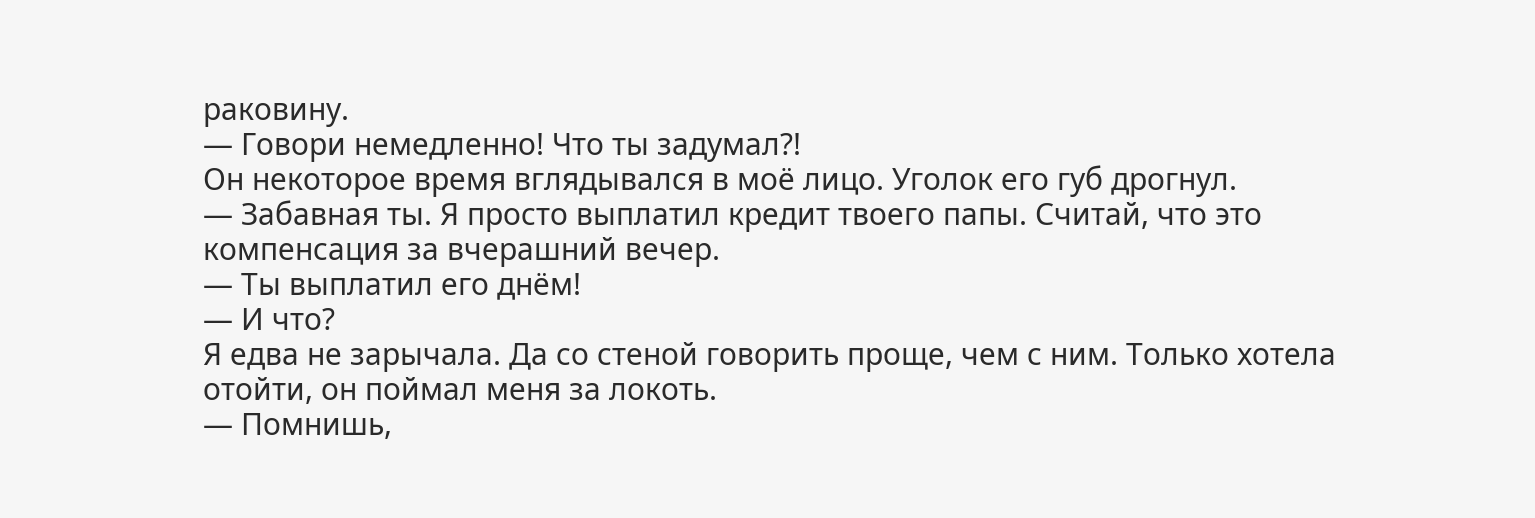раковину.
— Говори немедленно! Что ты задумал?!
Он некоторое время вглядывался в моё лицо. Уголок его губ дрогнул.
— Забавная ты. Я просто выплатил кредит твоего папы. Считай, что это компенсация за вчерашний вечер.
— Ты выплатил его днём!
— И что?
Я едва не зарычала. Да со стеной говорить проще, чем с ним. Только хотела отойти, он поймал меня за локоть.
— Помнишь,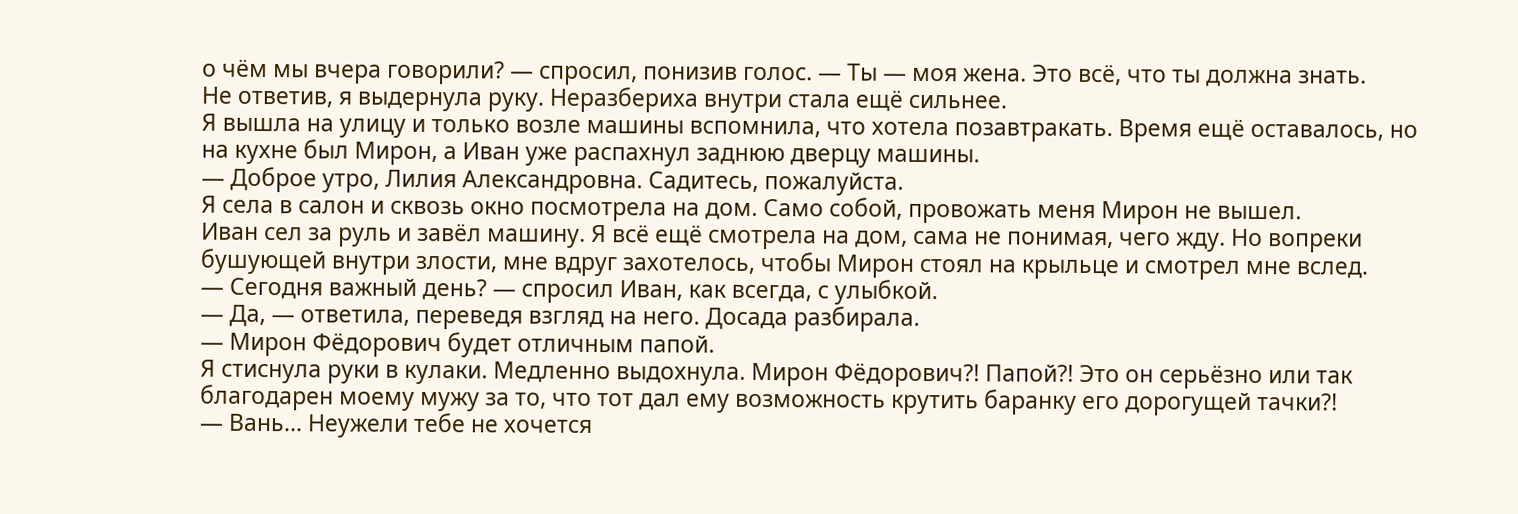о чём мы вчера говорили? — спросил, понизив голос. — Ты — моя жена. Это всё, что ты должна знать.
Не ответив, я выдернула руку. Неразбериха внутри стала ещё сильнее.
Я вышла на улицу и только возле машины вспомнила, что хотела позавтракать. Время ещё оставалось, но на кухне был Мирон, а Иван уже распахнул заднюю дверцу машины.
— Доброе утро, Лилия Александровна. Садитесь, пожалуйста.
Я села в салон и сквозь окно посмотрела на дом. Само собой, провожать меня Мирон не вышел.
Иван сел за руль и завёл машину. Я всё ещё смотрела на дом, сама не понимая, чего жду. Но вопреки бушующей внутри злости, мне вдруг захотелось, чтобы Мирон стоял на крыльце и смотрел мне вслед.
— Сегодня важный день? — спросил Иван, как всегда, с улыбкой.
— Да, — ответила, переведя взгляд на него. Досада разбирала.
— Мирон Фёдорович будет отличным папой.
Я стиснула руки в кулаки. Медленно выдохнула. Мирон Фёдорович?! Папой?! Это он серьёзно или так благодарен моему мужу за то, что тот дал ему возможность крутить баранку его дорогущей тачки?!
— Вань… Неужели тебе не хочется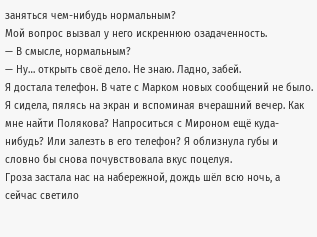заняться чем-нибудь нормальным?
Мой вопрос вызвал у него искреннюю озадаченность.
— В смысле, нормальным?
— Ну… открыть своё дело. Не знаю. Ладно, забей.
Я достала телефон. В чате с Марком новых сообщений не было. Я сидела, пялясь на экран и вспоминая вчерашний вечер. Как мне найти Полякова? Напроситься с Мироном ещё куда-нибудь? Или залезть в его телефон? Я облизнула губы и словно бы снова почувствовала вкус поцелуя.
Гроза застала нас на набережной, дождь шёл всю ночь, а сейчас светило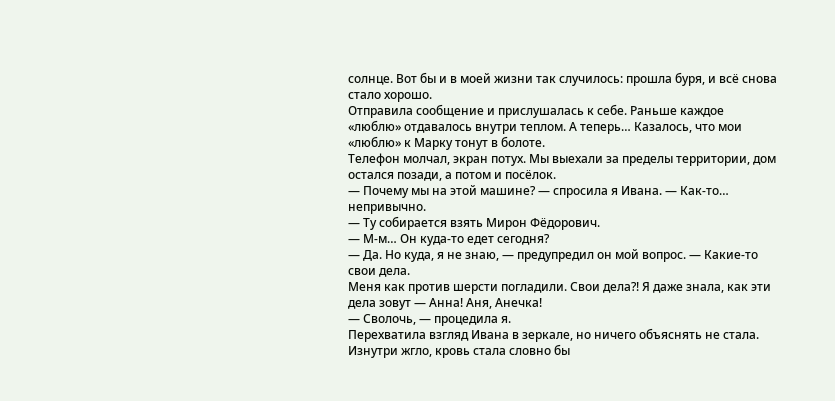солнце. Вот бы и в моей жизни так случилось: прошла буря, и всё снова стало хорошо.
Отправила сообщение и прислушалась к себе. Раньше каждое «люблю» отдавалось внутри теплом. А теперь… Казалось, что мои «люблю» к Марку тонут в болоте.
Телефон молчал, экран потух. Мы выехали за пределы территории, дом остался позади, а потом и посёлок.
— Почему мы на этой машине? — спросила я Ивана. — Как-то… непривычно.
— Ту собирается взять Мирон Фёдорович.
— М-м… Он куда-то едет сегодня?
— Да. Но куда, я не знаю, — предупредил он мой вопрос. — Какие-то свои дела.
Меня как против шерсти погладили. Свои дела?! Я даже знала, как эти дела зовут — Анна! Аня, Анечка!
— Сволочь, — процедила я.
Перехватила взгляд Ивана в зеркале, но ничего объяснять не стала.
Изнутри жгло, кровь стала словно бы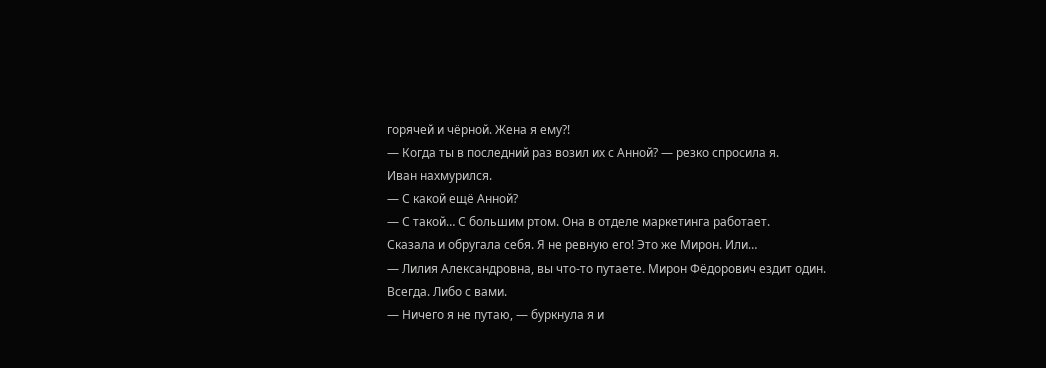горячей и чёрной. Жена я ему?!
— Когда ты в последний раз возил их с Анной? — резко спросила я.
Иван нахмурился.
— С какой ещё Анной?
— С такой… С большим ртом. Она в отделе маркетинга работает.
Сказала и обругала себя. Я не ревную его! Это же Мирон. Или…
— Лилия Александровна, вы что-то путаете. Мирон Фёдорович ездит один. Всегда. Либо с вами.
— Ничего я не путаю, — буркнула я и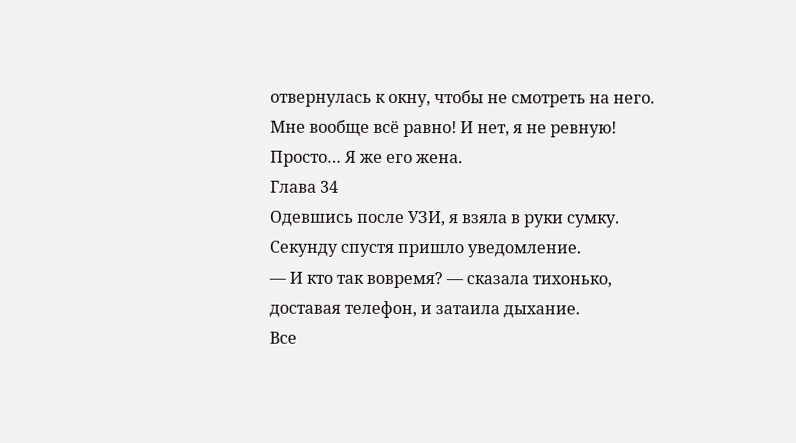отвернулась к окну, чтобы не смотреть на него. Мне вообще всё равно! И нет, я не ревную! Просто… Я же его жена.
Глава 34
Одевшись после УЗИ, я взяла в руки сумку. Секунду спустя пришло уведомление.
— И кто так вовремя? — сказала тихонько, доставая телефон, и затаила дыхание.
Все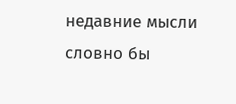недавние мысли словно бы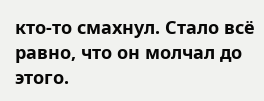кто-то смахнул. Стало всё равно, что он молчал до этого.